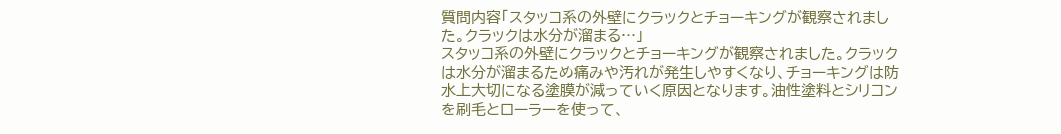質問内容「スタッコ系の外壁にクラックとチョーキングが観察されました。クラックは水分が溜まる…」
スタッコ系の外壁にクラックとチョーキングが観察されました。クラックは水分が溜まるため痛みや汚れが発生しやすくなり、チョーキングは防水上大切になる塗膜が減っていく原因となります。油性塗料とシリコンを刷毛とローラーを使って、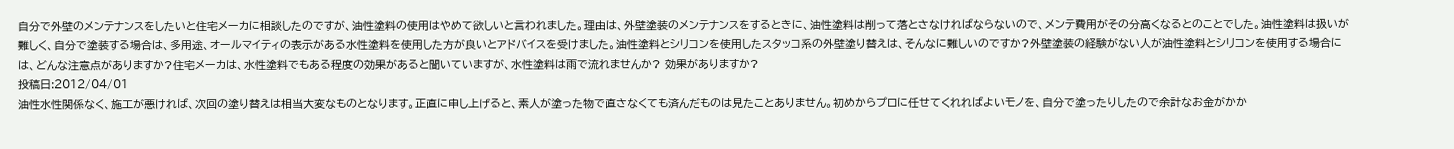自分で外壁のメンテナンスをしたいと住宅メーカに相談したのですが、油性塗料の使用はやめて欲しいと言われました。理由は、外壁塗装のメンテナンスをするときに、油性塗料は削って落とさなければならないので、メンテ費用がその分高くなるとのことでした。油性塗料は扱いが難しく、自分で塗装する場合は、多用途、オールマイティの表示がある水性塗料を使用した方が良いとアドバイスを受けました。油性塗料とシリコンを使用したスタッコ系の外壁塗り替えは、そんなに難しいのですか?外壁塗装の経験がない人が油性塗料とシリコンを使用する場合には、どんな注意点がありますか?住宅メーカは、水性塗料でもある程度の効果があると聞いていますが、水性塗料は雨で流れませんか? 効果がありますか?
投稿日:2012/04/01
油性水性関係なく、施工が悪ければ、次回の塗り替えは相当大変なものとなります。正直に申し上げると、素人が塗った物で直さなくても済んだものは見たことありません。初めからプロに任せてくれればよいモノを、自分で塗ったりしたので余計なお金がかか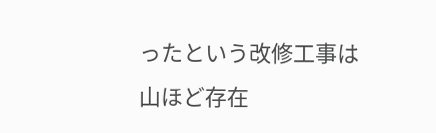ったという改修工事は山ほど存在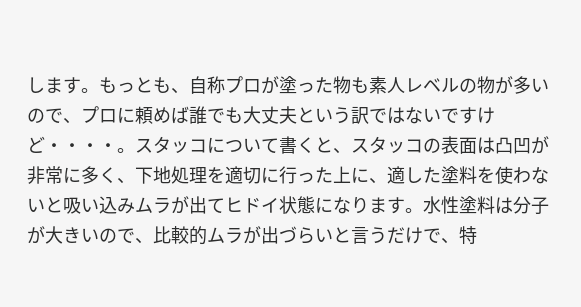します。もっとも、自称プロが塗った物も素人レベルの物が多いので、プロに頼めば誰でも大丈夫という訳ではないですけど・・・・。スタッコについて書くと、スタッコの表面は凸凹が非常に多く、下地処理を適切に行った上に、適した塗料を使わないと吸い込みムラが出てヒドイ状態になります。水性塗料は分子が大きいので、比較的ムラが出づらいと言うだけで、特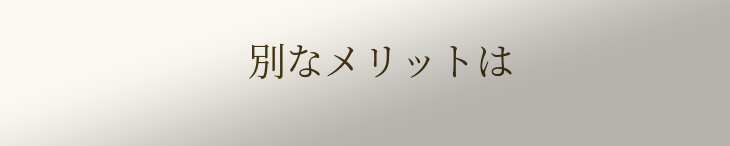別なメリットは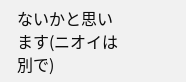ないかと思います(ニオイは別で)